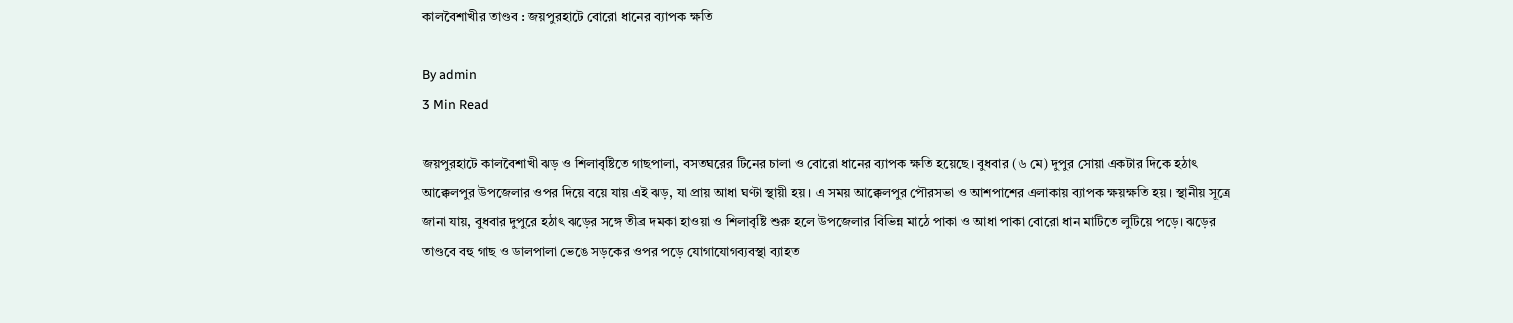কালবৈশাখীর তাণ্ডব : জয়পুরহাটে বোরো ধানের ব্যাপক ক্ষতি

By admin
3 Min Read

জয়পুরহাটে কালবৈশাখী ঝড় ও শিলাবৃষ্টিতে গাছপালা, বসতঘরের টিনের চালা ও বোরো ধানের ব্যাপক ক্ষতি হয়েছে। বুধবার (৬ মে) দুপুর সোয়া একটার দিকে হঠাৎ আক্কেলপুর উপজেলার ওপর দিয়ে বয়ে যায় এই ঝড়, যা প্রায় আধা ঘণ্টা স্থায়ী হয়। এ সময় আক্কেলপুর পৌরসভা ও আশপাশের এলাকায় ব্যাপক ক্ষয়ক্ষতি হয়। স্থানীয় সূত্রে জানা যায়, বুধবার দুপুরে হঠাৎ ঝড়ের সঙ্গে তীব্র দমকা হাওয়া ও শিলাবৃষ্টি শুরু হলে উপজেলার বিভিন্ন মাঠে পাকা ও আধা পাকা বোরো ধান মাটিতে লুটিয়ে পড়ে। ঝড়ের তাণ্ডবে বহু গাছ ও ডালপালা ভেঙে সড়কের ওপর পড়ে যোগাযোগব্যবস্থা ব্যাহত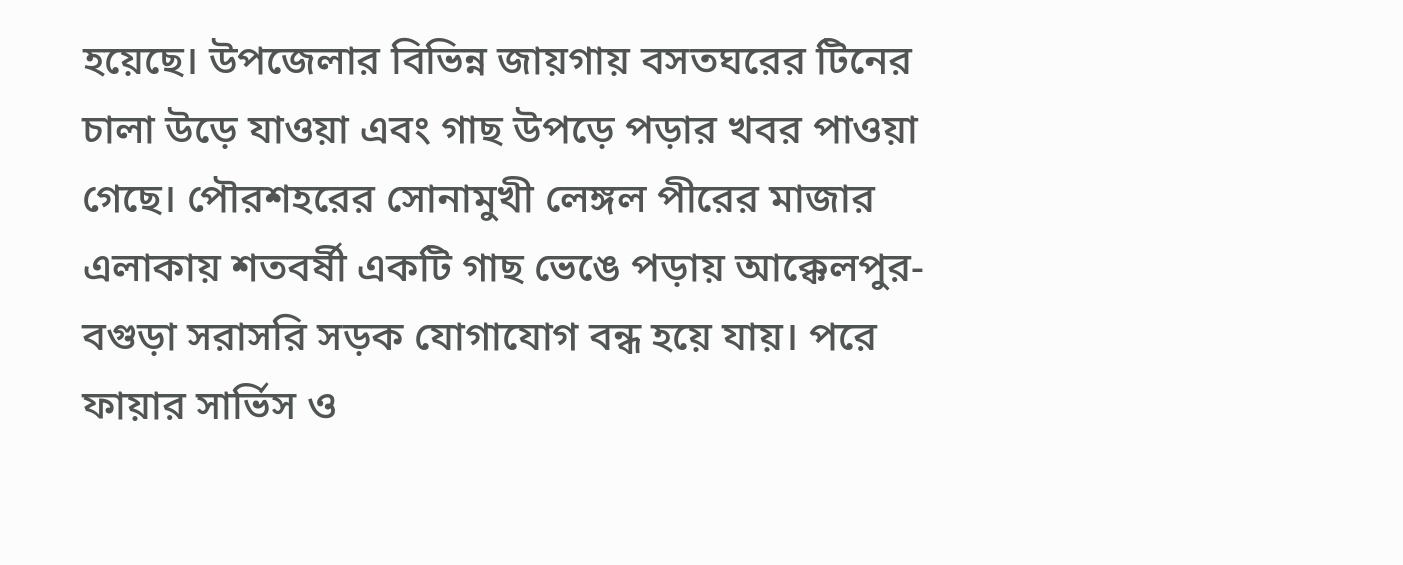হয়েছে। উপজেলার বিভিন্ন জায়গায় বসতঘরের টিনের চালা উড়ে যাওয়া এবং গাছ উপড়ে পড়ার খবর পাওয়া গেছে। পৌরশহরের সোনামুখী লেঙ্গল পীরের মাজার এলাকায় শতবর্ষী একটি গাছ ভেঙে পড়ায় আক্কেলপুর-বগুড়া সরাসরি সড়ক যোগাযোগ বন্ধ হয়ে যায়। পরে ফায়ার সার্ভিস ও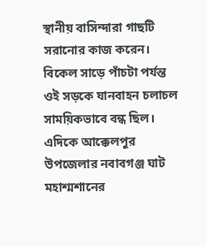স্থানীয় বাসিন্দারা গাছটি সরানোর কাজ করেন। বিকেল সাড়ে পাঁচটা পর্যন্ত ওই সড়কে যানবাহন চলাচল সাময়িকভাবে বন্ধ ছিল। এদিকে আক্কেলপুর উপজেলার নবাবগঞ্জ ঘাট মহাশ্মশানের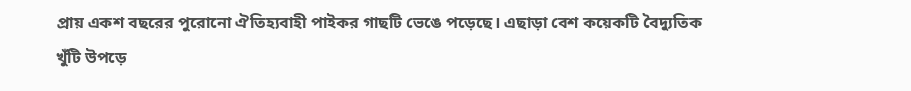প্রায় একশ বছরের পুরোনো ঐতিহ্যবাহী পাইকর গাছটি ভেঙে পড়েছে। এছাড়া বেশ কয়েকটি বৈদ্যুতিক খুঁটি উপড়ে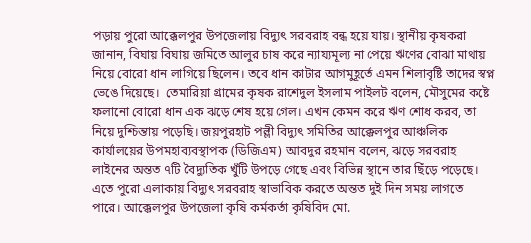পড়ায় পুরো আক্কেলপুর উপজেলায় বিদ্যুৎ সরবরাহ বন্ধ হয়ে যায়। স্থানীয় কৃষকরা জানান, বিঘায় বিঘায় জমিতে আলুর চাষ করে ন্যায্যমূল্য না পেয়ে ঋণের বোঝা মাথায় নিয়ে বোরো ধান লাগিয়ে ছিলেন। তবে ধান কাটার আগমুহূর্তে এমন শিলাবৃষ্টি তাদের স্বপ্ন ভেঙে দিয়েছে।  তেমারিয়া গ্রামের কৃষক রাশেদুল ইসলাম পাইলট বলেন, মৌসুমের কষ্টে ফলানো বোরো ধান এক ঝড়ে শেষ হয়ে গেল। এখন কেমন করে ঋণ শোধ করব, তা নিয়ে দুশ্চিন্তায় পড়েছি। জয়পুরহাট পল্লী বিদ্যুৎ সমিতির আক্কেলপুর আঞ্চলিক কার্যালয়ের উপমহাব্যবস্থাপক (ডিজিএম) আবদুর রহমান বলেন, ঝড়ে সরবরাহ লাইনের অন্তত ৭টি বৈদ্যুতিক খুঁটি উপড়ে গেছে এবং বিভিন্ন স্থানে তার ছিঁড়ে পড়েছে। এতে পুরো এলাকায় বিদ্যুৎ সরবরাহ স্বাভাবিক করতে অন্তত দুই দিন সময় লাগতে পারে। আক্কেলপুর উপজেলা কৃষি কর্মকর্তা কৃষিবিদ মো.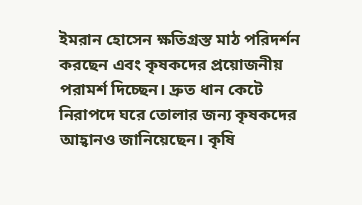ইমরান হোসেন ক্ষতিগ্রস্ত মাঠ পরিদর্শন করছেন এবং কৃষকদের প্রয়োজনীয় পরামর্শ দিচ্ছেন। দ্রুত ধান কেটে নিরাপদে ঘরে তোলার জন্য কৃষকদের আহ্বানও জানিয়েছেন। কৃষি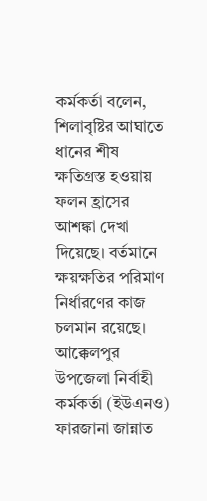কর্মকর্তা বলেন, শিলাবৃষ্টির আঘাতে ধানের শীষ ক্ষতিগ্রস্ত হওয়ায় ফলন হ্রাসের আশঙ্কা দেখা দিয়েছে। বর্তমানে ক্ষয়ক্ষতির পরিমাণ নির্ধারণের কাজ চলমান রয়েছে। আক্কেলপুর উপজেলা নির্বাহী কর্মকর্তা (ইউএনও) ফারজানা জান্নাত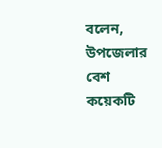বলেন, উপজেলার বেশ কয়েকটি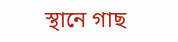স্থানে গাছ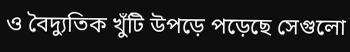ও বৈদ্যুতিক খুঁটি উপড়ে পড়েছে সেগুলো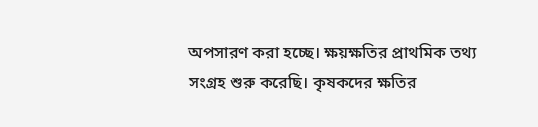অপসারণ করা হচ্ছে। ক্ষয়ক্ষতির প্রাথমিক তথ্য সংগ্রহ শুরু করেছি। কৃষকদের ক্ষতির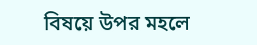বিষয়ে উপর মহলে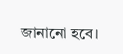জানানো হবে।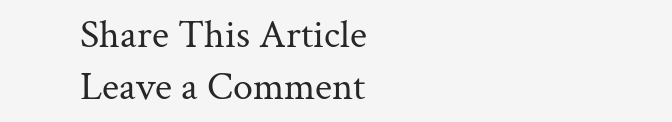Share This Article
Leave a Comment